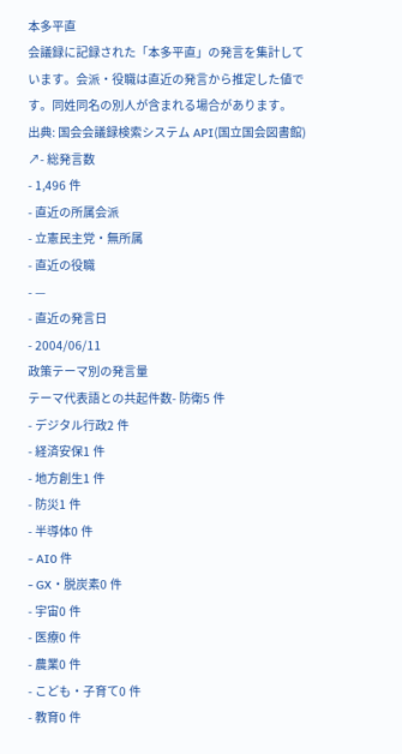本多平直
会議録に記録された「本多平直」の発言を集計しています。会派・役職は直近の発言から推定した値です。同姓同名の別人が含まれる場合があります。
出典: 国会会議録検索システム API(国立国会図書館) ↗- 総発言数
- 1,496 件
- 直近の所属会派
- 立憲民主党・無所属
- 直近の役職
- —
- 直近の発言日
- 2004/06/11
政策テーマ別の発言量
テーマ代表語との共起件数- 防衛5 件
- デジタル行政2 件
- 経済安保1 件
- 地方創生1 件
- 防災1 件
- 半導体0 件
- AI0 件
- GX・脱炭素0 件
- 宇宙0 件
- 医療0 件
- 農業0 件
- こども・子育て0 件
- 教育0 件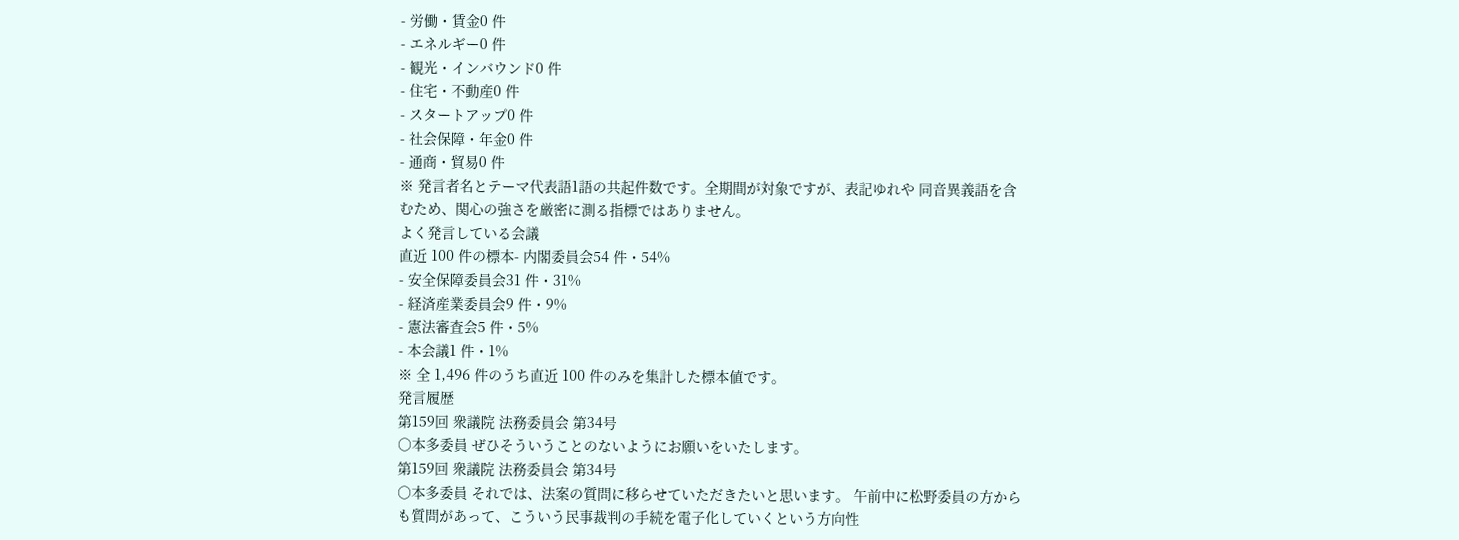- 労働・賃金0 件
- エネルギー0 件
- 観光・インバウンド0 件
- 住宅・不動産0 件
- スタートアップ0 件
- 社会保障・年金0 件
- 通商・貿易0 件
※ 発言者名とテーマ代表語1語の共起件数です。全期間が対象ですが、表記ゆれや 同音異義語を含むため、関心の強さを厳密に測る指標ではありません。
よく発言している会議
直近 100 件の標本- 内閣委員会54 件・54%
- 安全保障委員会31 件・31%
- 経済産業委員会9 件・9%
- 憲法審査会5 件・5%
- 本会議1 件・1%
※ 全 1,496 件のうち直近 100 件のみを集計した標本値です。
発言履歴
第159回 衆議院 法務委員会 第34号
○本多委員 ぜひそういうことのないようにお願いをいたします。
第159回 衆議院 法務委員会 第34号
○本多委員 それでは、法案の質問に移らせていただきたいと思います。 午前中に松野委員の方からも質問があって、こういう民事裁判の手続を電子化していくという方向性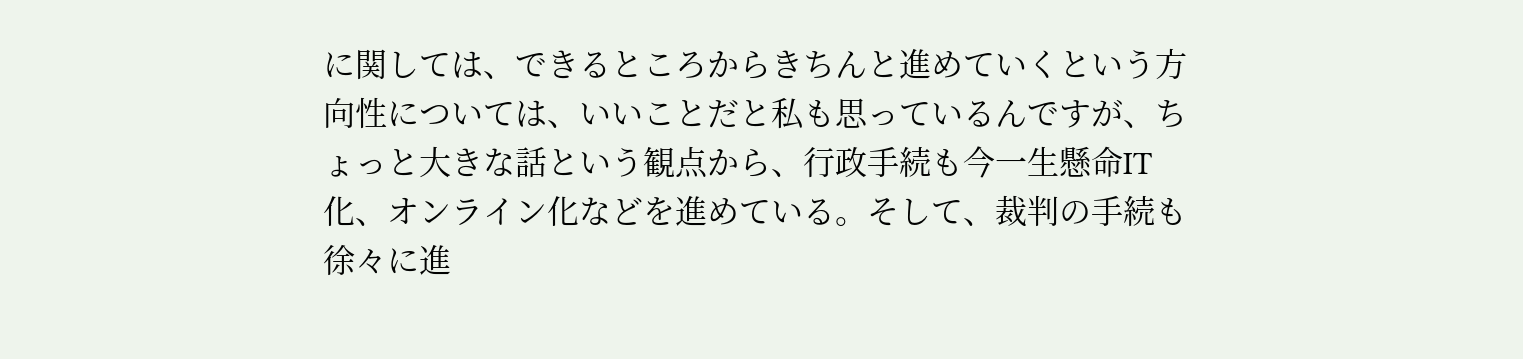に関しては、できるところからきちんと進めていくという方向性については、いいことだと私も思っているんですが、ちょっと大きな話という観点から、行政手続も今一生懸命IT化、オンライン化などを進めている。そして、裁判の手続も徐々に進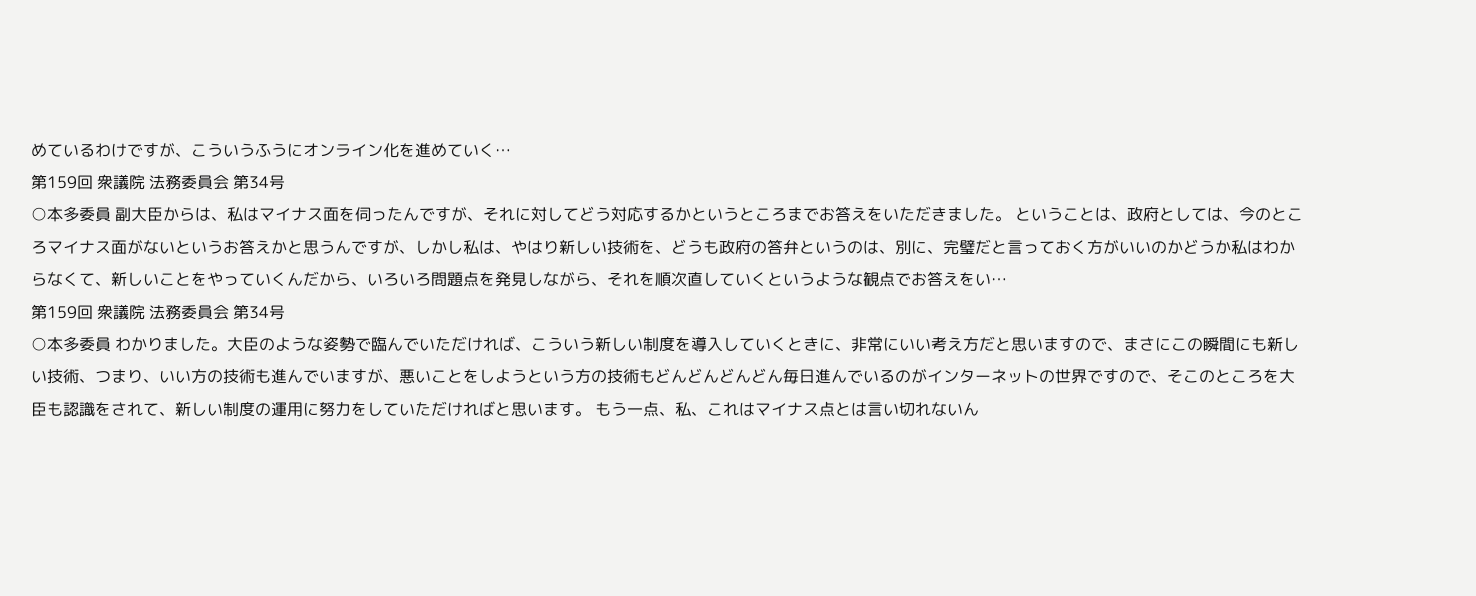めているわけですが、こういうふうにオンライン化を進めていく…
第159回 衆議院 法務委員会 第34号
○本多委員 副大臣からは、私はマイナス面を伺ったんですが、それに対してどう対応するかというところまでお答えをいただきました。 ということは、政府としては、今のところマイナス面がないというお答えかと思うんですが、しかし私は、やはり新しい技術を、どうも政府の答弁というのは、別に、完璧だと言っておく方がいいのかどうか私はわからなくて、新しいことをやっていくんだから、いろいろ問題点を発見しながら、それを順次直していくというような観点でお答えをい…
第159回 衆議院 法務委員会 第34号
○本多委員 わかりました。大臣のような姿勢で臨んでいただければ、こういう新しい制度を導入していくときに、非常にいい考え方だと思いますので、まさにこの瞬間にも新しい技術、つまり、いい方の技術も進んでいますが、悪いことをしようという方の技術もどんどんどんどん毎日進んでいるのがインターネットの世界ですので、そこのところを大臣も認識をされて、新しい制度の運用に努力をしていただければと思います。 もう一点、私、これはマイナス点とは言い切れないん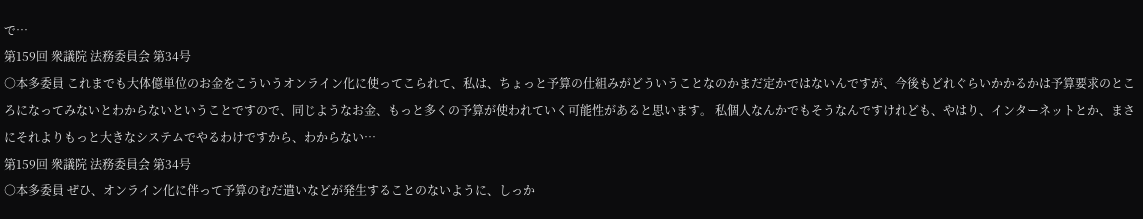で…
第159回 衆議院 法務委員会 第34号
○本多委員 これまでも大体億単位のお金をこういうオンライン化に使ってこられて、私は、ちょっと予算の仕組みがどういうことなのかまだ定かではないんですが、今後もどれぐらいかかるかは予算要求のところになってみないとわからないということですので、同じようなお金、もっと多くの予算が使われていく可能性があると思います。 私個人なんかでもそうなんですけれども、やはり、インターネットとか、まさにそれよりもっと大きなシステムでやるわけですから、わからない…
第159回 衆議院 法務委員会 第34号
○本多委員 ぜひ、オンライン化に伴って予算のむだ遣いなどが発生することのないように、しっか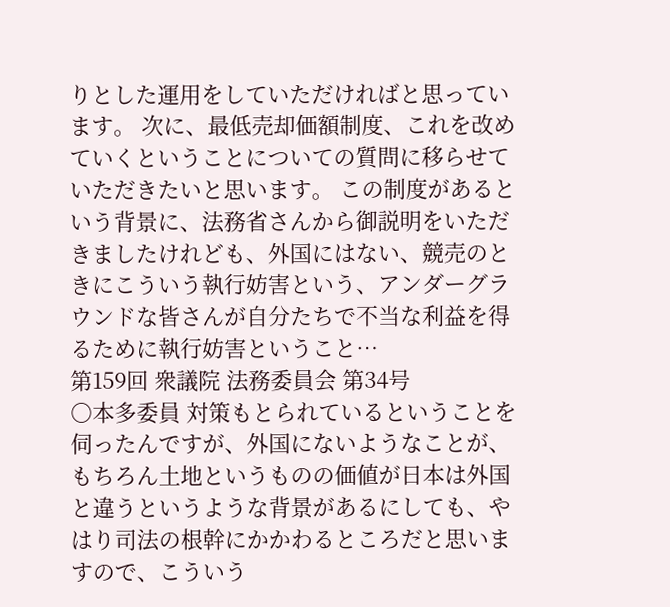りとした運用をしていただければと思っています。 次に、最低売却価額制度、これを改めていくということについての質問に移らせていただきたいと思います。 この制度があるという背景に、法務省さんから御説明をいただきましたけれども、外国にはない、競売のときにこういう執行妨害という、アンダーグラウンドな皆さんが自分たちで不当な利益を得るために執行妨害ということ…
第159回 衆議院 法務委員会 第34号
○本多委員 対策もとられているということを伺ったんですが、外国にないようなことが、もちろん土地というものの価値が日本は外国と違うというような背景があるにしても、やはり司法の根幹にかかわるところだと思いますので、こういう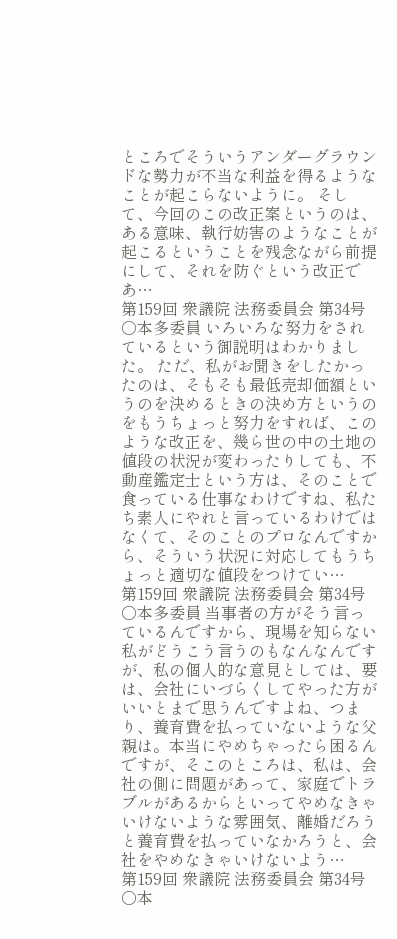ところでそういうアンダーグラウンドな勢力が不当な利益を得るようなことが起こらないように。 そして、今回のこの改正案というのは、ある意味、執行妨害のようなことが起こるということを残念ながら前提にして、それを防ぐという改正であ…
第159回 衆議院 法務委員会 第34号
○本多委員 いろいろな努力をされているという御説明はわかりました。 ただ、私がお聞きをしたかったのは、そもそも最低売却価額というのを決めるときの決め方というのをもうちょっと努力をすれば、このような改正を、幾ら世の中の土地の値段の状況が変わったりしても、不動産鑑定士という方は、そのことで食っている仕事なわけですね、私たち素人にやれと言っているわけではなくて、そのことのプロなんですから、そういう状況に対応してもうちょっと適切な値段をつけてい…
第159回 衆議院 法務委員会 第34号
○本多委員 当事者の方がそう言っているんですから、現場を知らない私がどうこう言うのもなんなんですが、私の個人的な意見としては、要は、会社にいづらくしてやった方がいいとまで思うんですよね、つまり、養育費を払っていないような父親は。本当にやめちゃったら困るんですが、そこのところは、私は、会社の側に問題があって、家庭でトラブルがあるからといってやめなきゃいけないような雰囲気、離婚だろうと養育費を払っていなかろうと、会社をやめなきゃいけないよう…
第159回 衆議院 法務委員会 第34号
○本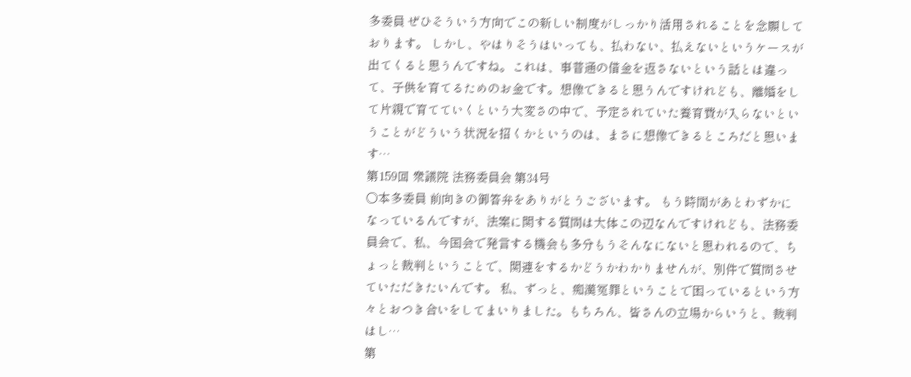多委員 ぜひそういう方向でこの新しい制度がしっかり活用されることを念願しております。 しかし、やはりそうはいっても、払わない、払えないというケースが出てくると思うんですね。これは、事普通の借金を返さないという話とは違って、子供を育てるためのお金です。想像できると思うんですけれども、離婚をして片親で育てていくという大変さの中で、予定されていた養育費が入らないということがどういう状況を招くかというのは、まさに想像できるところだと思います…
第159回 衆議院 法務委員会 第34号
○本多委員 前向きの御答弁をありがとうございます。 もう時間があとわずかになっているんですが、法案に関する質問は大体この辺なんですけれども、法務委員会で、私、今国会で発言する機会も多分もうそんなにないと思われるので、ちょっと裁判ということで、関連をするかどうかわかりませんが、別件で質問させていただきたいんです。 私、ずっと、痴漢冤罪ということで困っているという方々とおつき合いをしてまいりました。もちろん、皆さんの立場からいうと、裁判はし…
第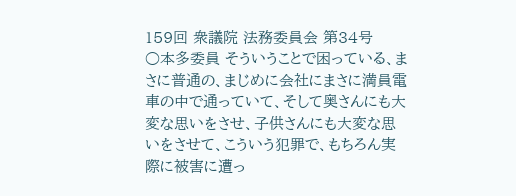159回 衆議院 法務委員会 第34号
○本多委員 そういうことで困っている、まさに普通の、まじめに会社にまさに満員電車の中で通っていて、そして奥さんにも大変な思いをさせ、子供さんにも大変な思いをさせて、こういう犯罪で、もちろん実際に被害に遭っ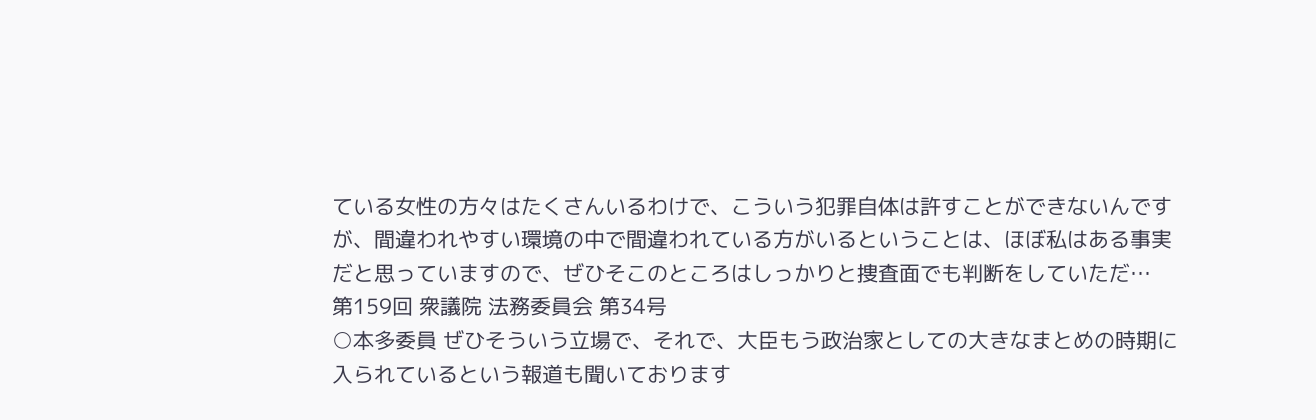ている女性の方々はたくさんいるわけで、こういう犯罪自体は許すことができないんですが、間違われやすい環境の中で間違われている方がいるということは、ほぼ私はある事実だと思っていますので、ぜひそこのところはしっかりと捜査面でも判断をしていただ…
第159回 衆議院 法務委員会 第34号
○本多委員 ぜひそういう立場で、それで、大臣もう政治家としての大きなまとめの時期に入られているという報道も聞いております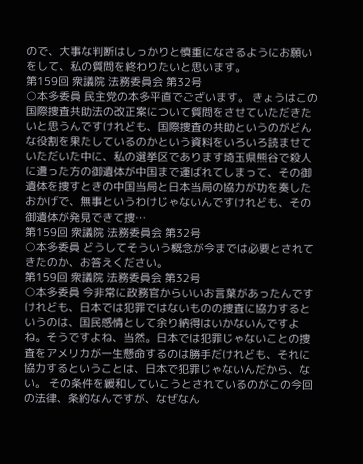ので、大事な判断はしっかりと慎重になさるようにお願いをして、私の質問を終わりたいと思います。
第159回 衆議院 法務委員会 第32号
○本多委員 民主党の本多平直でございます。 きょうはこの国際捜査共助法の改正案について質問をさせていただきたいと思うんですけれども、国際捜査の共助というのがどんな役割を果たしているのかという資料をいろいろ読ませていただいた中に、私の選挙区であります埼玉県熊谷で殺人に遭った方の御遺体が中国まで運ばれてしまって、その御遺体を捜すときの中国当局と日本当局の協力が功を奏したおかげで、無事というわけじゃないんですけれども、その御遺体が発見できて捜…
第159回 衆議院 法務委員会 第32号
○本多委員 どうしてそういう概念が今までは必要とされてきたのか、お答えください。
第159回 衆議院 法務委員会 第32号
○本多委員 今非常に政務官からいいお言葉があったんですけれども、日本では犯罪ではないものの捜査に協力するというのは、国民感情として余り納得はいかないんですよね。そうですよね、当然。日本では犯罪じゃないことの捜査をアメリカが一生懸命するのは勝手だけれども、それに協力するということは、日本で犯罪じゃないんだから、ない。 その条件を緩和していこうとされているのがこの今回の法律、条約なんですが、なぜなん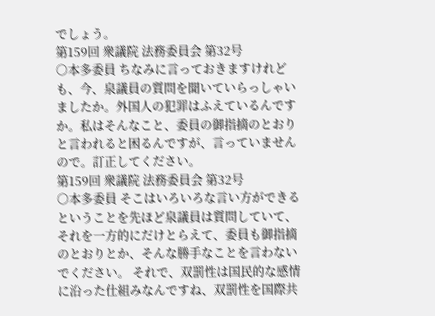でしょう。
第159回 衆議院 法務委員会 第32号
○本多委員 ちなみに言っておきますけれども、今、泉議員の質問を聞いていらっしゃいましたか。外国人の犯罪はふえているんですか。私はそんなこと、委員の御指摘のとおりと言われると困るんですが、言っていませんので。訂正してください。
第159回 衆議院 法務委員会 第32号
○本多委員 そこはいろいろな言い方ができるということを先ほど泉議員は質問していて、それを一方的にだけとらえて、委員も御指摘のとおりとか、そんな勝手なことを言わないでください。 それで、双罰性は国民的な感情に沿った仕組みなんですね、双罰性を国際共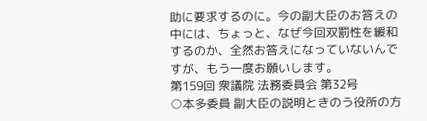助に要求するのに。今の副大臣のお答えの中には、ちょっと、なぜ今回双罰性を緩和するのか、全然お答えになっていないんですが、もう一度お願いします。
第159回 衆議院 法務委員会 第32号
○本多委員 副大臣の説明ときのう役所の方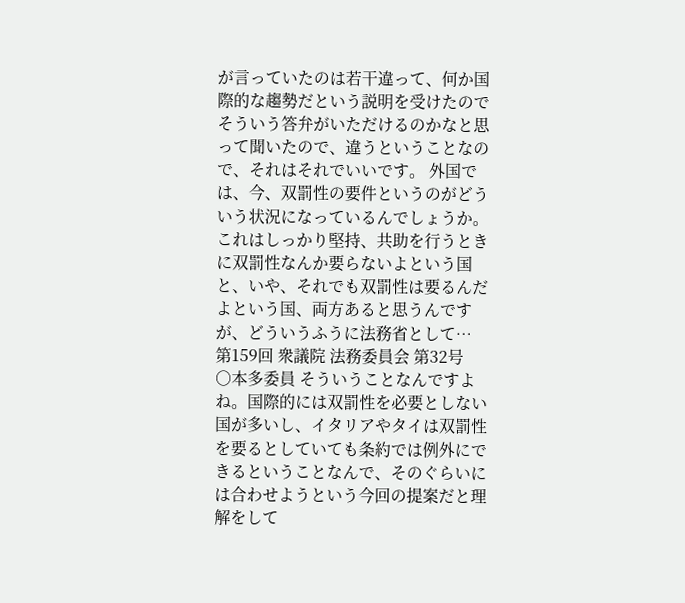が言っていたのは若干違って、何か国際的な趨勢だという説明を受けたのでそういう答弁がいただけるのかなと思って聞いたので、違うということなので、それはそれでいいです。 外国では、今、双罰性の要件というのがどういう状況になっているんでしょうか。これはしっかり堅持、共助を行うときに双罰性なんか要らないよという国と、いや、それでも双罰性は要るんだよという国、両方あると思うんですが、どういうふうに法務省として…
第159回 衆議院 法務委員会 第32号
○本多委員 そういうことなんですよね。国際的には双罰性を必要としない国が多いし、イタリアやタイは双罰性を要るとしていても条約では例外にできるということなんで、そのぐらいには合わせようという今回の提案だと理解をして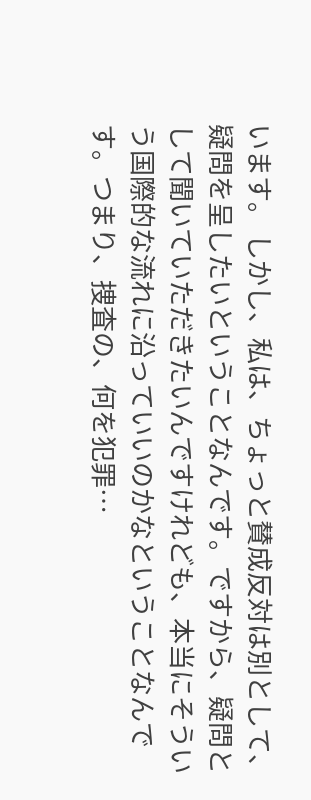います。 しかし、私は、ちょっと賛成反対は別として、疑問を呈したいということなんです。ですから、疑問として聞いていただきたいんですけれども、本当にそういう国際的な流れに沿っていいのかなということなんです。つまり、捜査の、何を犯罪…